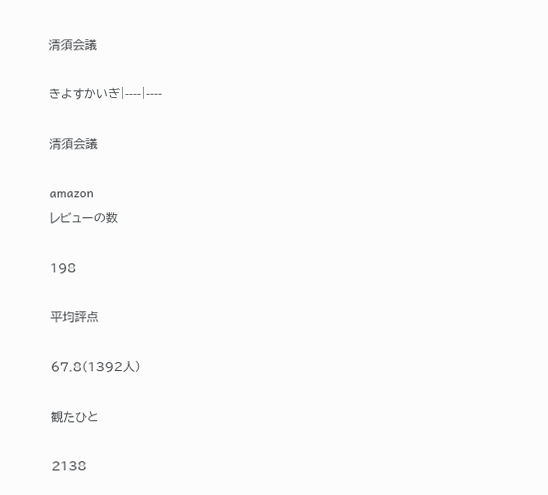清須会議

きよすかいぎ|----|----

清須会議

amazon
レビューの数

198

平均評点

67.8(1392人)

観たひと

2138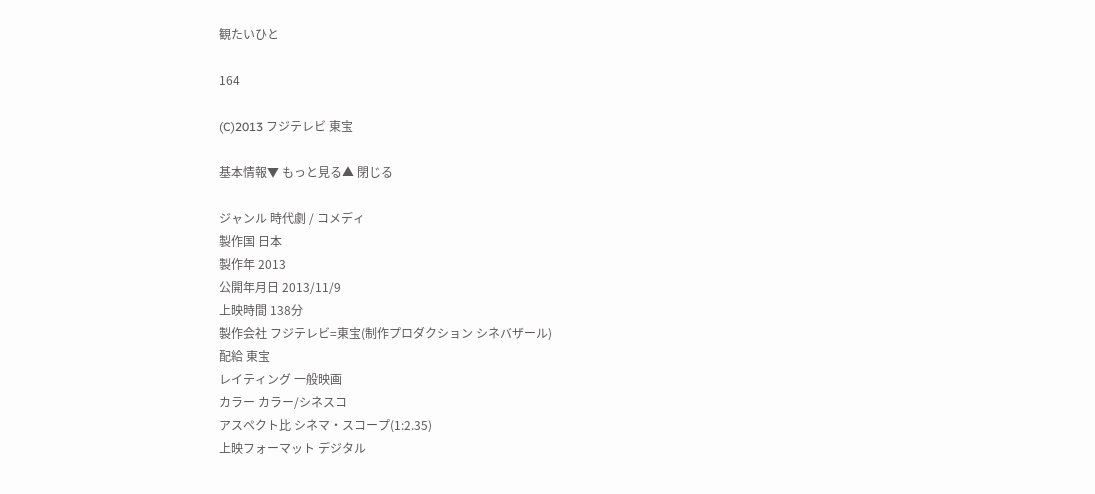観たいひと

164

(C)2013 フジテレビ 東宝

基本情報▼ もっと見る▲ 閉じる

ジャンル 時代劇 / コメディ
製作国 日本
製作年 2013
公開年月日 2013/11/9
上映時間 138分
製作会社 フジテレビ=東宝(制作プロダクション シネバザール)
配給 東宝
レイティング 一般映画
カラー カラー/シネスコ
アスペクト比 シネマ・スコープ(1:2.35)
上映フォーマット デジタル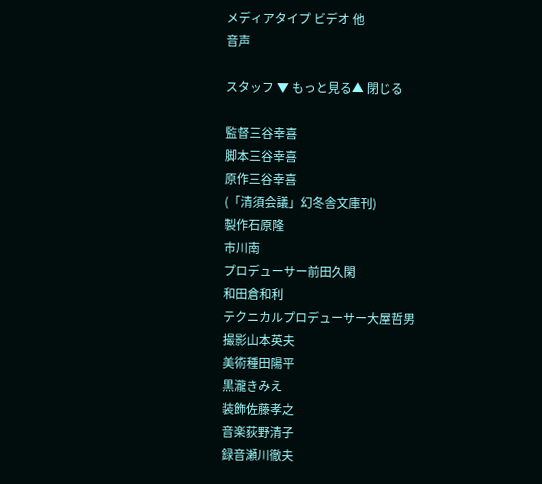メディアタイプ ビデオ 他
音声

スタッフ ▼ もっと見る▲ 閉じる

監督三谷幸喜
脚本三谷幸喜
原作三谷幸喜
(「清須会議」幻冬舎文庫刊)
製作石原隆
市川南
プロデューサー前田久閑
和田倉和利
テクニカルプロデューサー大屋哲男
撮影山本英夫
美術種田陽平
黒瀧きみえ
装飾佐藤孝之
音楽荻野清子
録音瀬川徹夫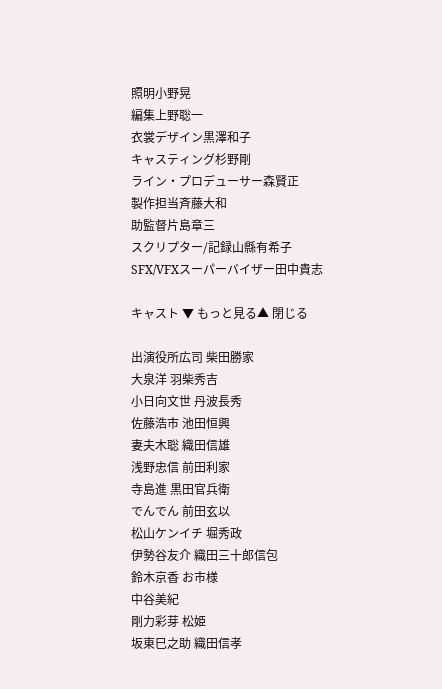照明小野晃
編集上野聡一
衣裳デザイン黒澤和子
キャスティング杉野剛
ライン・プロデューサー森賢正
製作担当斉藤大和
助監督片島章三
スクリプター/記録山縣有希子
SFX/VFXスーパーバイザー田中貴志

キャスト ▼ もっと見る▲ 閉じる

出演役所広司 柴田勝家
大泉洋 羽柴秀吉
小日向文世 丹波長秀
佐藤浩市 池田恒興
妻夫木聡 織田信雄
浅野忠信 前田利家
寺島進 黒田官兵衛
でんでん 前田玄以
松山ケンイチ 堀秀政
伊勢谷友介 織田三十郎信包
鈴木京香 お市様
中谷美紀
剛力彩芽 松姫
坂東巳之助 織田信孝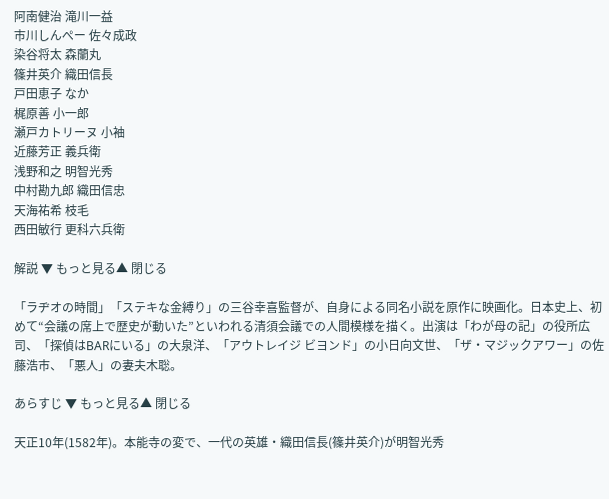阿南健治 滝川一益
市川しんぺー 佐々成政
染谷将太 森蘭丸
篠井英介 織田信長
戸田恵子 なか
梶原善 小一郎
瀬戸カトリーヌ 小袖
近藤芳正 義兵衛
浅野和之 明智光秀
中村勘九郎 織田信忠
天海祐希 枝毛
西田敏行 更科六兵衛

解説 ▼ もっと見る▲ 閉じる

「ラヂオの時間」「ステキな金縛り」の三谷幸喜監督が、自身による同名小説を原作に映画化。日本史上、初めて“会議の席上で歴史が動いた”といわれる清須会議での人間模様を描く。出演は「わが母の記」の役所広司、「探偵はBARにいる」の大泉洋、「アウトレイジ ビヨンド」の小日向文世、「ザ・マジックアワー」の佐藤浩市、「悪人」の妻夫木聡。

あらすじ ▼ もっと見る▲ 閉じる

天正10年(1582年)。本能寺の変で、一代の英雄・織田信長(篠井英介)が明智光秀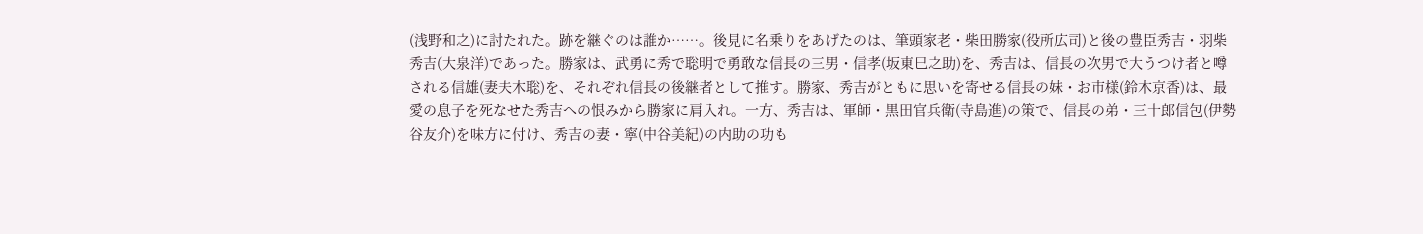(浅野和之)に討たれた。跡を継ぐのは誰か……。後見に名乗りをあげたのは、筆頭家老・柴田勝家(役所広司)と後の豊臣秀吉・羽柴秀吉(大泉洋)であった。勝家は、武勇に秀で聡明で勇敢な信長の三男・信孝(坂東巳之助)を、秀吉は、信長の次男で大うつけ者と噂される信雄(妻夫木聡)を、それぞれ信長の後継者として推す。勝家、秀吉がともに思いを寄せる信長の妹・お市様(鈴木京香)は、最愛の息子を死なせた秀吉への恨みから勝家に肩入れ。一方、秀吉は、軍師・黒田官兵衛(寺島進)の策で、信長の弟・三十郎信包(伊勢谷友介)を味方に付け、秀吉の妻・寧(中谷美紀)の内助の功も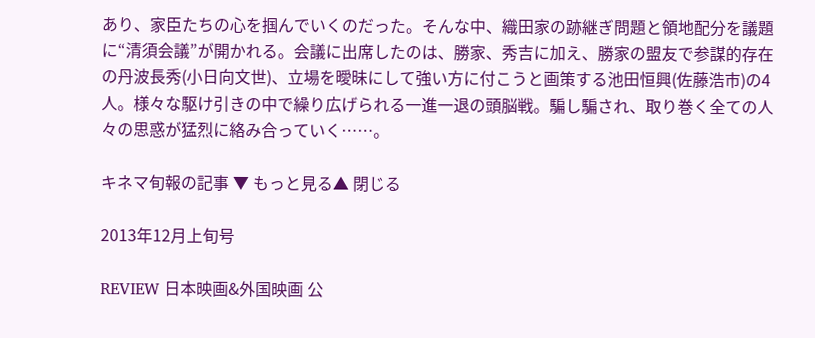あり、家臣たちの心を掴んでいくのだった。そんな中、織田家の跡継ぎ問題と領地配分を議題に“清須会議”が開かれる。会議に出席したのは、勝家、秀吉に加え、勝家の盟友で参謀的存在の丹波長秀(小日向文世)、立場を曖昧にして強い方に付こうと画策する池田恒興(佐藤浩市)の4人。様々な駆け引きの中で繰り広げられる一進一退の頭脳戦。騙し騙され、取り巻く全ての人々の思惑が猛烈に絡み合っていく……。

キネマ旬報の記事 ▼ もっと見る▲ 閉じる

2013年12月上旬号

REVIEW 日本映画&外国映画 公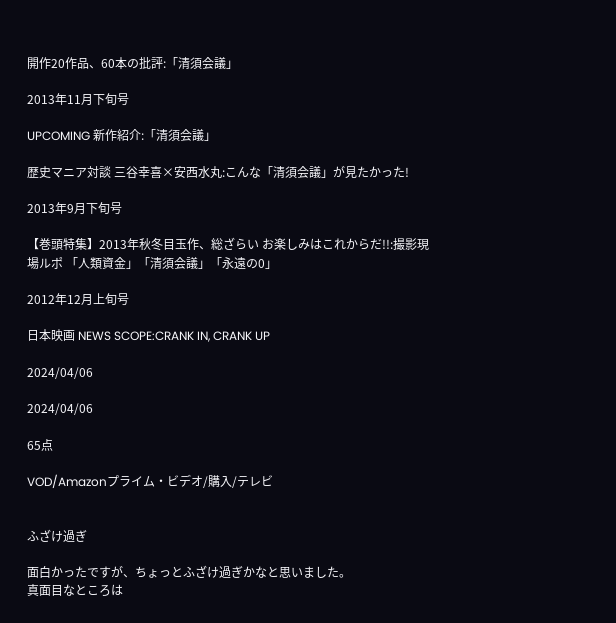開作20作品、60本の批評:「清須会議」

2013年11月下旬号

UPCOMING 新作紹介:「清須会議」

歴史マニア対談 三谷幸喜×安西水丸:こんな「清須会議」が見たかった!

2013年9月下旬号

【巻頭特集】2013年秋冬目玉作、総ざらい お楽しみはこれからだ!!:撮影現場ルポ 「人類資金」「清須会議」「永遠の0」

2012年12月上旬号

日本映画 NEWS SCOPE:CRANK IN, CRANK UP

2024/04/06

2024/04/06

65点

VOD/Amazonプライム・ビデオ/購入/テレビ


ふざけ過ぎ

面白かったですが、ちょっとふざけ過ぎかなと思いました。
真面目なところは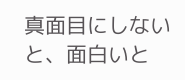真面目にしないと、面白いと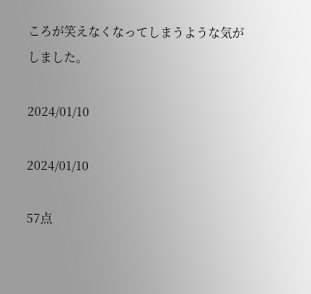ころが笑えなくなってしまうような気がしました。

2024/01/10

2024/01/10

57点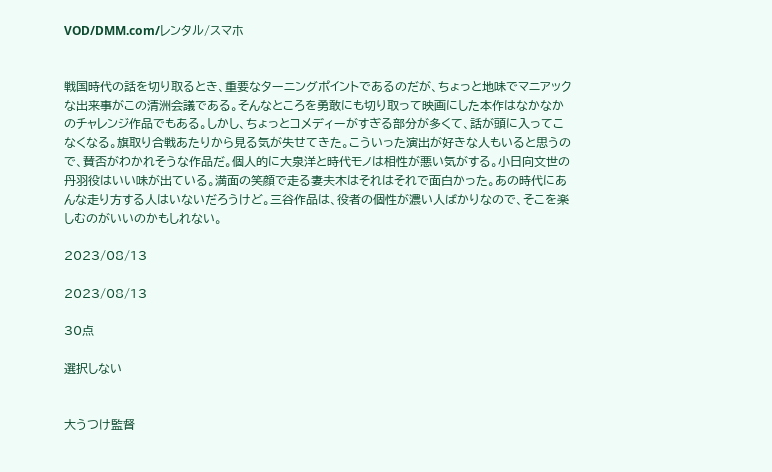VOD/DMM.com/レンタル/スマホ


戦国時代の話を切り取るとき、重要なターニングポイントであるのだが、ちょっと地味でマニアックな出来事がこの清洲会議である。そんなところを勇敢にも切り取って映画にした本作はなかなかのチャレンジ作品でもある。しかし、ちょっとコメディーがすぎる部分が多くて、話が頭に入ってこなくなる。旗取り合戦あたりから見る気が失せてきた。こういった演出が好きな人もいると思うので、賛否がわかれそうな作品だ。個人的に大泉洋と時代モノは相性が悪い気がする。小日向文世の丹羽役はいい味が出ている。満面の笑顔で走る妻夫木はそれはそれで面白かった。あの時代にあんな走り方する人はいないだろうけど。三谷作品は、役者の個性が濃い人ばかりなので、そこを楽しむのがいいのかもしれない。

2023/08/13

2023/08/13

30点

選択しない


大うつけ監督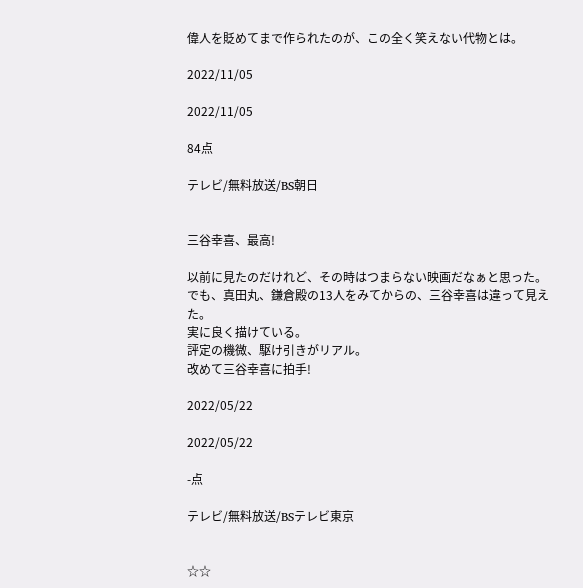偉人を貶めてまで作られたのが、この全く笑えない代物とは。

2022/11/05

2022/11/05

84点

テレビ/無料放送/BS朝日


三谷幸喜、最高!

以前に見たのだけれど、その時はつまらない映画だなぁと思った。
でも、真田丸、鎌倉殿の13人をみてからの、三谷幸喜は違って見えた。
実に良く描けている。
評定の機微、駆け引きがリアル。
改めて三谷幸喜に拍手!

2022/05/22

2022/05/22

-点

テレビ/無料放送/BSテレビ東京


☆☆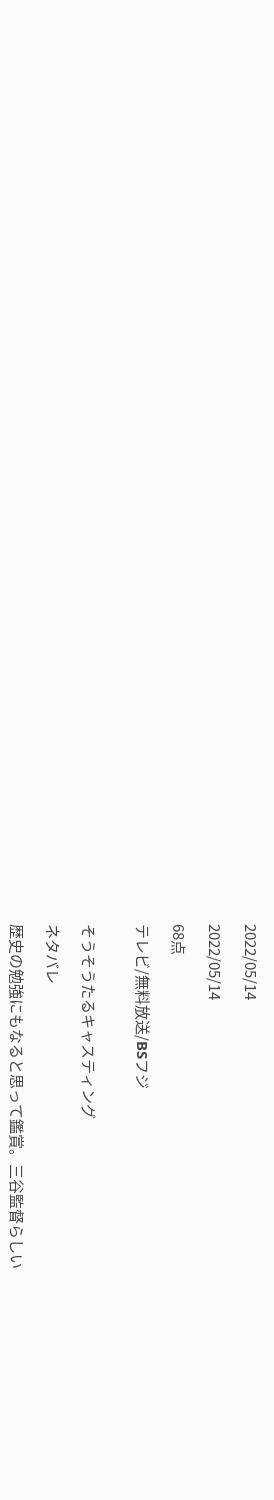2022/05/14

2022/05/14

68点

テレビ/無料放送/BSフジ


そうそうたるキャスティング

ネタバレ

歴史の勉強にもなると思って鑑賞。三谷監督らしい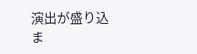演出が盛り込ま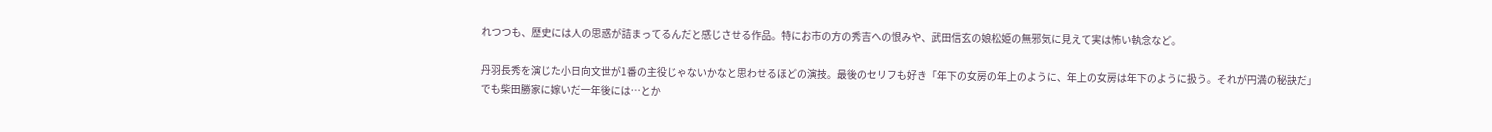れつつも、歴史には人の思惑が詰まってるんだと感じさせる作品。特にお市の方の秀吉への恨みや、武田信玄の娘松姫の無邪気に見えて実は怖い執念など。

丹羽長秀を演じた小日向文世が1番の主役じゃないかなと思わせるほどの演技。最後のセリフも好き「年下の女房の年上のように、年上の女房は年下のように扱う。それが円満の秘訣だ」
でも柴田勝家に嫁いだ一年後には…とか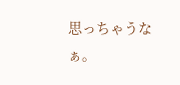思っちゃうなぁ。